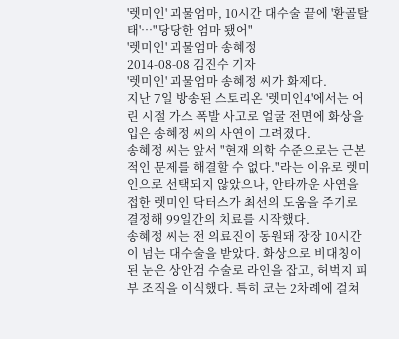'렛미인' 괴물엄마, 10시간 대수술 끝에 '환골탈태'…"당당한 엄마 됐어"
'렛미인' 괴물엄마 송혜정
2014-08-08 김진수 기자
'렛미인' 괴물엄마 송혜정 씨가 화제다.
지난 7일 방송된 스토리온 '렛미인4'에서는 어린 시절 가스 폭발 사고로 얼굴 전면에 화상을 입은 송혜정 씨의 사연이 그려졌다.
송혜정 씨는 앞서 "현재 의학 수준으로는 근본적인 문제를 해결할 수 없다."라는 이유로 렛미인으로 선택되지 않았으나, 안타까운 사연을 접한 렛미인 닥터스가 최선의 도움을 주기로 결정해 99일간의 치료를 시작했다.
송혜정 씨는 전 의료진이 동원돼 장장 10시간이 넘는 대수술을 받았다. 화상으로 비대칭이 된 눈은 상안검 수술로 라인을 잡고, 허벅지 피부 조직을 이식했다. 특히 코는 2차례에 걸쳐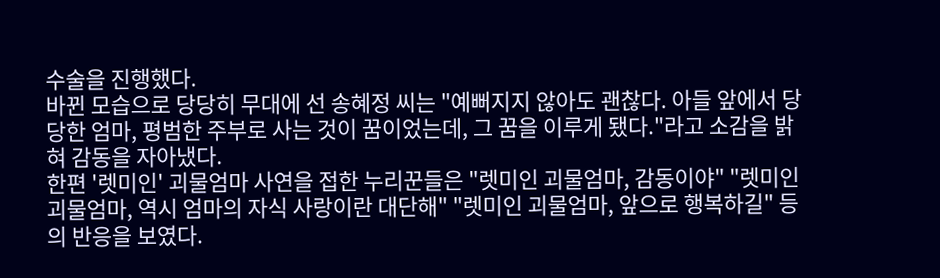수술을 진행했다.
바뀐 모습으로 당당히 무대에 선 송혜정 씨는 "예뻐지지 않아도 괜찮다. 아들 앞에서 당당한 엄마, 평범한 주부로 사는 것이 꿈이었는데, 그 꿈을 이루게 됐다."라고 소감을 밝혀 감동을 자아냈다.
한편 '렛미인' 괴물엄마 사연을 접한 누리꾼들은 "렛미인 괴물엄마, 감동이야" "렛미인 괴물엄마, 역시 엄마의 자식 사랑이란 대단해" "렛미인 괴물엄마, 앞으로 행복하길" 등의 반응을 보였다.